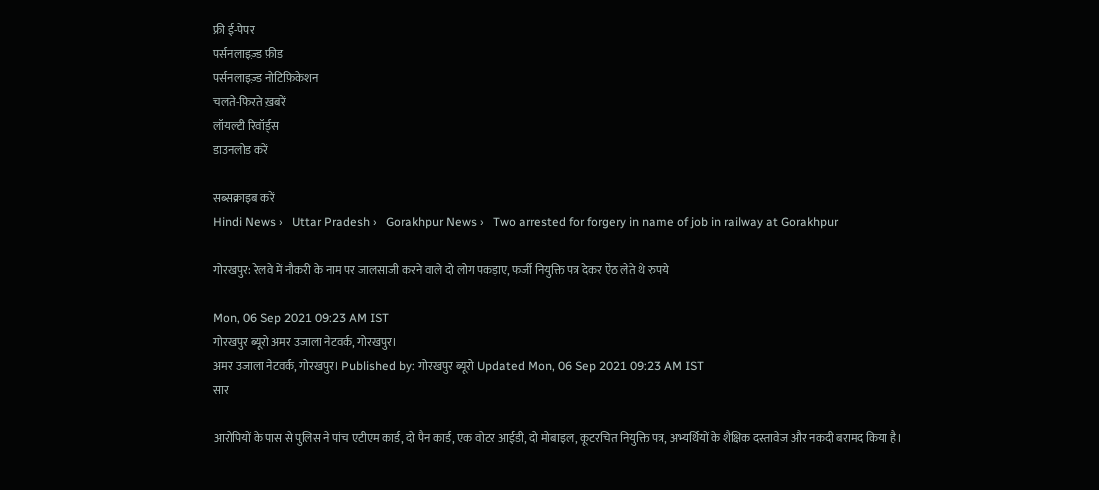फ्री ई-पेपर
पर्सनलाइज़्ड फ़ीड
पर्सनलाइज़्ड नोटिफ़िकेशन
चलते-फिरते ख़बरें
लॉयल्टी रिवॉर्ड्स
डाउनलोड करें

सब्सक्राइब करें
Hindi News ›   Uttar Pradesh ›   Gorakhpur News ›   Two arrested for forgery in name of job in railway at Gorakhpur

गोरखपुर: रेलवे में नौकरी के नाम पर जालसाजी करने वाले दो लोग पकड़ाए, फर्जी नियुक्ति पत्र देकर ऐंठ लेते थे रुपये

Mon, 06 Sep 2021 09:23 AM IST
गोरखपुर ब्यूरो अमर उजाला नेटवर्क, गोरखपुर।
अमर उजाला नेटवर्क, गोरखपुर। Published by: गोरखपुर ब्यूरो Updated Mon, 06 Sep 2021 09:23 AM IST
सार

आरोपियों के पास से पुलिस ने पांच एटीएम कार्ड, दो पैन कार्ड, एक वोटर आईडी, दो मोबाइल, कूटरचित नियुक्ति पत्र, अभ्यर्थियों के शैक्षिक दस्तावेज और नकदी बरामद किया है।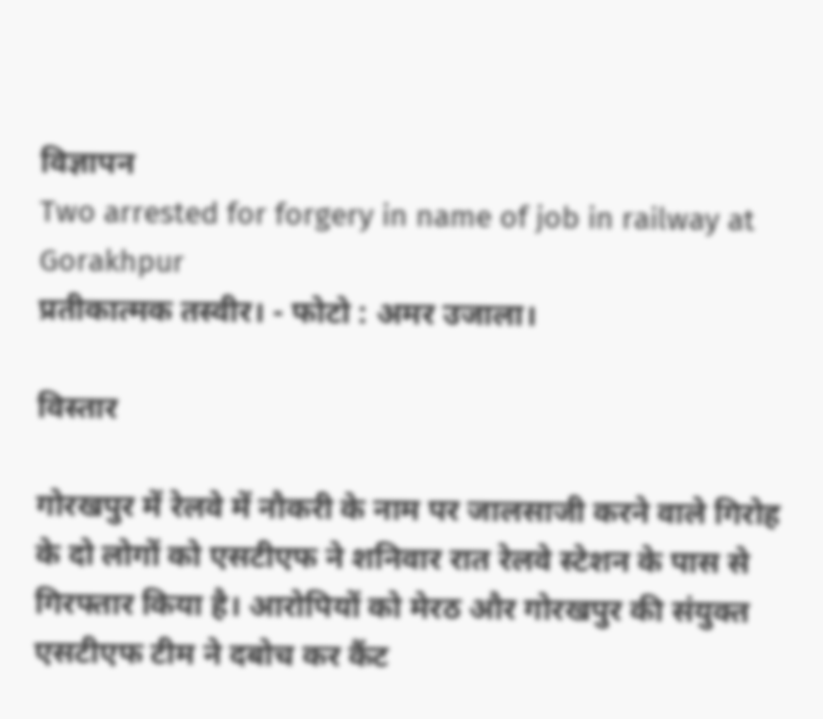विज्ञापन
Two arrested for forgery in name of job in railway at Gorakhpur
प्रतीकात्मक तस्वीर। - फोटो : अमर उजाला।

विस्तार

गोरखपुर में रेलवे में नौकरी के नाम पर जालसाजी करने वाले गिरोह के दो लोगों को एसटीएफ ने शनिवार रात रेलवे स्टेशन के पास से गिरफ्तार किया है। आरोपियों को मेरठ और गोरखपुर की संयुक्त एसटीएफ टीम ने दबोच कर कैंट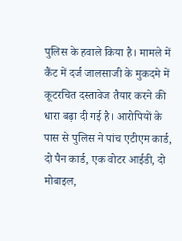पुलिस के हवाले किया है। मामले में कैंट में दर्ज जालसाजी के मुकदमे में कूटरचित दस्तावेज तैयार करने की धारा बढ़ा दी गई है। आरोपियों के पास से पुलिस ने पांच एटीएम कार्ड, दो पैन कार्ड, एक वोटर आईडी, दो मोबाइल,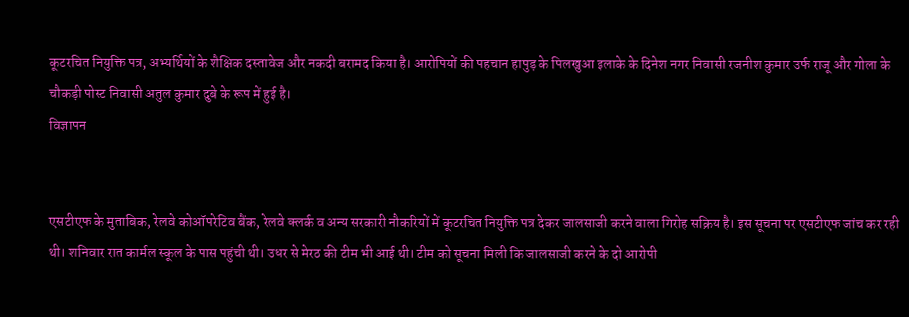कूटरचित नियुक्ति पत्र, अभ्यर्थियों के शैक्षिक दस्तावेज और नकदी बरामद किया है। आरोपियों की पहचान हापुड़ के पिलखुआ इलाके के दिनेश नगर निवासी रजनीश कुमार उर्फ राजू और गोला के चौकड़ी पोस्ट निवासी अतुल कुमार दुबे के रूप में हुई है।
विज्ञापन


एसटीएफ के मुताबिक, रेलवे कोऑपरेटिव बैंक, रेलवे क्लर्क व अन्य सरकारी नौकरियों में कूटरचित नियुक्ति पत्र देकर जालसाजी करने वाला गिरोह सक्रिय है। इस सूचना पर एसटीएफ जांच कर रही थी। शनिवार रात कार्मल स्कूल के पास पहुंची थी। उधर से मेरठ की टीम भी आई थी। टीम को सूचना मिली कि जालसाजी करने के दो आरोपी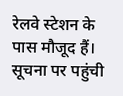रेलवे स्टेशन के पास मौजूद हैं। सूचना पर पहुंची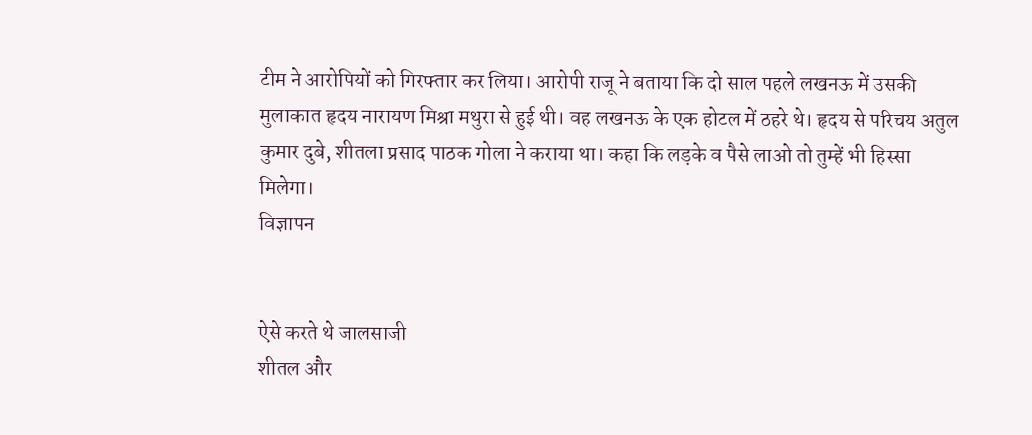टीम ने आरोपियों को गिरफ्तार कर लिया। आरोपी राजू ने बताया कि दो साल पहले लखनऊ में उसकी मुलाकात हृदय नारायण मिश्रा मथुरा से हुई थी। वह लखनऊ के एक होटल में ठहरे थे। हृदय से परिचय अतुल कुमार दुबे, शीतला प्रसाद पाठक गोला ने कराया था। कहा कि लड़के व पैसे लाओ तो तुम्हें भी हिस्सा मिलेगा।
विज्ञापन


ऐसे करते थे जालसाजी
शीतल और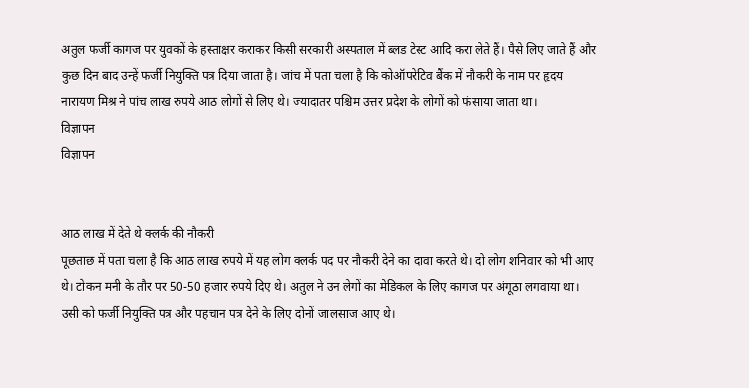अतुल फर्जी कागज पर युवकों के हस्ताक्षर कराकर किसी सरकारी अस्पताल में ब्लड टेस्ट आदि करा लेते हैं। पैसे लिए जाते हैं और कुछ दिन बाद उन्हें फर्जी नियुक्ति पत्र दिया जाता है। जांच में पता चला है कि कोऑपरेटिव बैंक में नौकरी के नाम पर हृदय नारायण मिश्र ने पांच लाख रुपये आठ लोगों से लिए थे। ज्यादातर पश्चिम उत्तर प्रदेश के लोगों को फंसाया जाता था।
विज्ञापन
विज्ञापन


आठ लाख में देते थे क्लर्क की नौकरी
पूछताछ में पता चला है कि आठ लाख रुपये में यह लोग क्लर्क पद पर नौकरी देने का दावा करते थे। दो लोग शनिवार को भी आए थे। टोकन मनी के तौर पर 50-50 हजार रुपये दिए थे। अतुल ने उन लेगों का मेडिकल के लिए कागज पर अंगूठा लगवाया था। उसी को फर्जी नियुक्ति पत्र और पहचान पत्र देने के लिए दोनों जालसाज आए थे।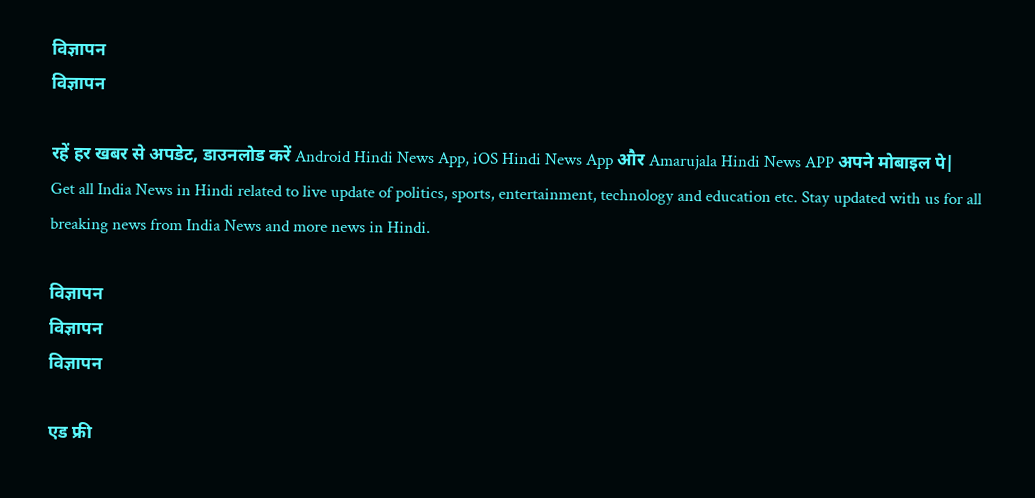विज्ञापन
विज्ञापन

रहें हर खबर से अपडेट, डाउनलोड करें Android Hindi News App, iOS Hindi News App और Amarujala Hindi News APP अपने मोबाइल पे|
Get all India News in Hindi related to live update of politics, sports, entertainment, technology and education etc. Stay updated with us for all breaking news from India News and more news in Hindi.

विज्ञापन
विज्ञापन
विज्ञापन

एड फ्री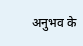अनुभव के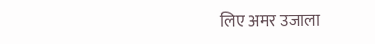लिए अमर उजाला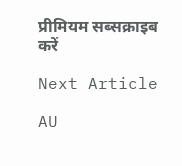प्रीमियम सब्सक्राइब करें

Next Article

AU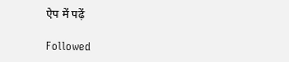ऐप में पढ़ें

Followed